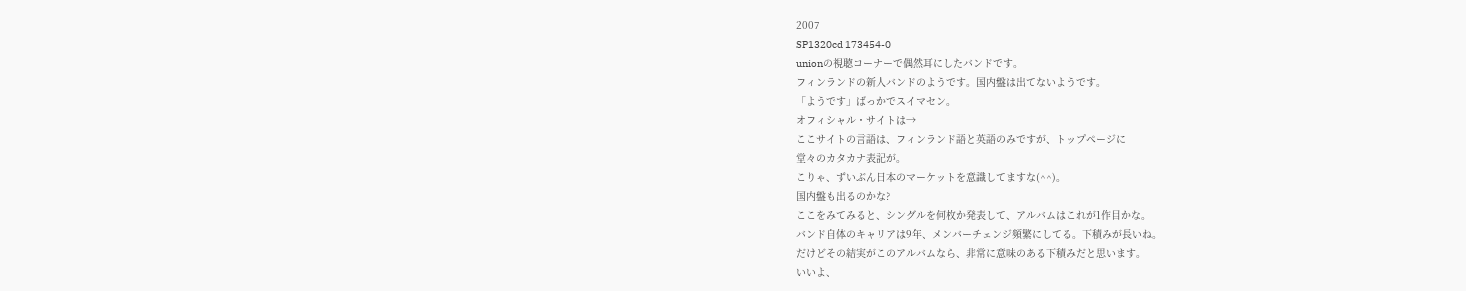2007
SP1320cd 173454-0
unionの視聴コーナーで偶然耳にしたバンドです。
フィンランドの新人バンドのようです。国内盤は出てないようです。
「ようです」ばっかでスイマセン。
オフィシャル・サイトは→
ここサイトの言語は、フィンランド語と英語のみですが、トップページに
堂々のカタカナ表記が。
こりゃ、ずいぶん日本のマーケットを意識してますな(^^)。
国内盤も出るのかな?
ここをみてみると、シングルを何枚か発表して、アルバムはこれが1作目かな。
バンド自体のキャリアは9年、メンバーチェンジ頻繁にしてる。下積みが長いね。
だけどその結実がこのアルバムなら、非常に意味のある下積みだと思います。
いいよ、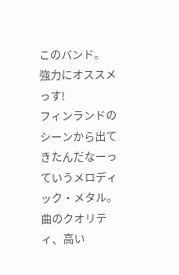このバンド。
強力にオススメっす!
フィンランドのシーンから出てきたんだなーっていうメロディック・メタル。
曲のクオリティ、高い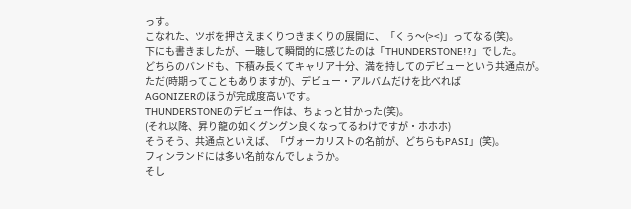っす。
こなれた、ツボを押さえまくりつきまくりの展開に、「くぅ〜(><)」ってなる(笑)。
下にも書きましたが、一聴して瞬間的に感じたのは「THUNDERSTONE!?」でした。
どちらのバンドも、下積み長くてキャリア十分、満を持してのデビューという共通点が。
ただ(時期ってこともありますが)、デビュー・アルバムだけを比べれば
AGONIZERのほうが完成度高いです。
THUNDERSTONEのデビュー作は、ちょっと甘かった(笑)。
(それ以降、昇り龍の如くグングン良くなってるわけですが・ホホホ)
そうそう、共通点といえば、「ヴォーカリストの名前が、どちらもPASI」(笑)。
フィンランドには多い名前なんでしょうか。
そし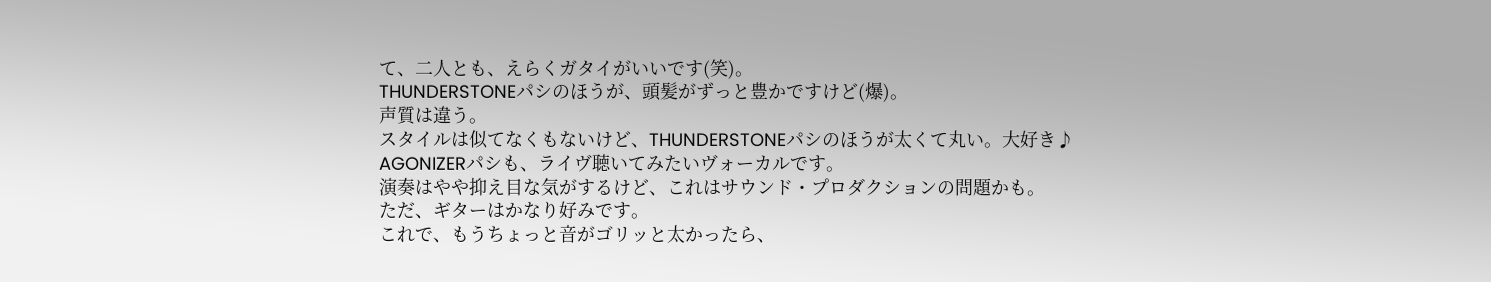て、二人とも、えらくガタイがいいです(笑)。
THUNDERSTONEパシのほうが、頭髪がずっと豊かですけど(爆)。
声質は違う。
スタイルは似てなくもないけど、THUNDERSTONEパシのほうが太くて丸い。大好き♪
AGONIZERパシも、ライヴ聴いてみたいヴォーカルです。
演奏はやや抑え目な気がするけど、これはサウンド・プロダクションの問題かも。
ただ、ギターはかなり好みです。
これで、もうちょっと音がゴリッと太かったら、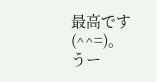最高です(^^=)。
うー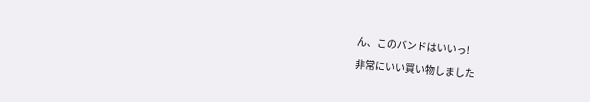ん、このバンドはいいっ!
非常にいい買い物しました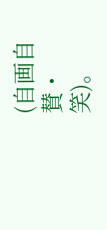(自画自賛・笑)。